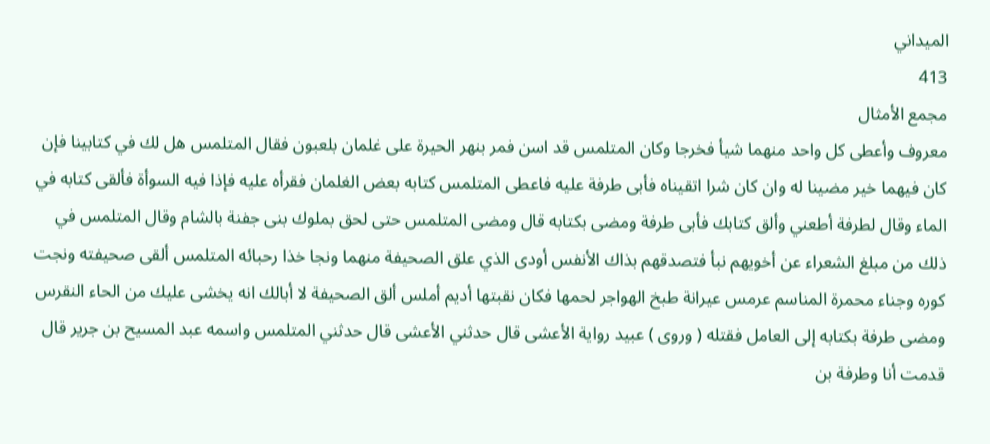الميداني
413
مجمع الأمثال
معروف وأعطى كل واحد منهما شيأ فخرجا وكان المتلمس قد اسن فمر بنهر الحيرة على غلمان بلعبون فقال المتلمس هل لك في كتابينا فإن كان فيهما خير مضينا له وان كان شرا اتقيناه فأبى طرفة عليه فاعطى المتلمس كتابه بعض الغلمان فقرأه عليه فإذا فيه السوأة فألقى كتابه في الماء وقال لطرفة أطعني وألق كتابك فأبى طرفة ومضى بكتابه قال ومضى المتلمس حتى لحق بملوك بنى جفنة بالشام وقال المتلمس في ذلك من مبلغ الشعراء عن أخويهم نبأ فتصدقهم بذاك الأنفس أودى الذي علق الصحيفة منهما ونجا خذا رحبائه المتلمس ألقى صحيفته ونجت كوره وجناء محمرة المناسم عرمس عيرانة طبخ الهواجر لحمها فكان نقبتها أديم أملس ألق الصحيفة لا أبالك انه يخشى عليك من الحاء النقرس ومضى طرفة بكتابه إلى العامل فقتله ( وروى ) عبيد رواية الأعشى قال حدثني الأعشى قال حدثني المتلمس واسمه عبد المسيح بن جرير قال قدمت أنا وطرفة بن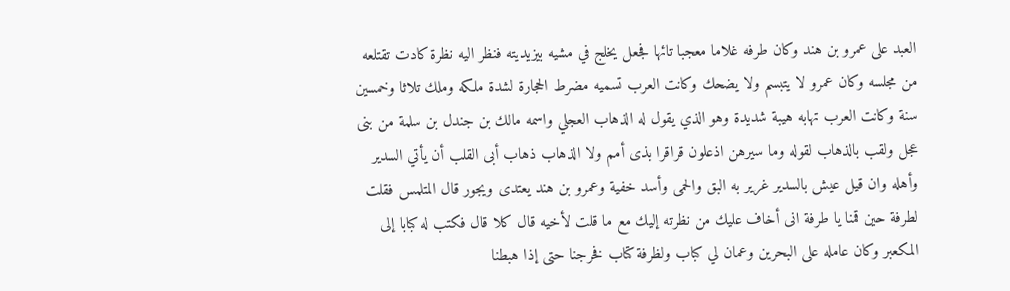العبد على عمرو بن هند وكان طرفه غلاما معجبا تائها فجعل يخلج في مشيه بيزيديته فنظر اليه نظرة كادت تقتلعه من مجلسه وكان عمرو لا يتبسم ولا يضحك وكانت العرب تسميه مضرط الحجارة لشدة ملكه وملك تلاثا وخمسين سنة وكانت العرب تهابه هيبة شديدة وهو الذي يقول له الذهاب العجلي واسمه مالك بن جندل بن سلمة من بنى عجل ولقب بالذهاب لقوله وما سيرهن اذعلون قراقرا بذى أمم ولا الذهاب ذهاب أبى القلب أن يأتي السدير وأهله وان قيل عيش بالسدير غرير به البق والحمى وأسد خفية وعمرو بن هند يعتدى ويجور قال المتلمس فقلت لطرفة حين قمنا يا طرفة انى أخاف عليك من نظرته إليك مع ما قلت لأخيه قال كلا قال فكتب له كبابا إلى المكعبر وكان عامله على البحرين وعمان لي كباب ولظرفة كتاب فخرجنا حتى إذا هبطنا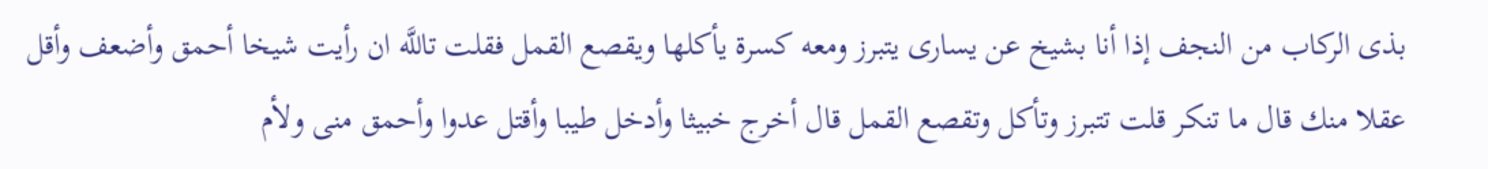بذى الركاب من النجف إذا أنا بشيخ عن يسارى يتبرز ومعه كسرة يأكلها ويقصع القمل فقلت تاللَّه ان رأيت شيخا أحمق وأضعف وأقل عقلا منك قال ما تنكر قلت تتبرز وتأكل وتقصع القمل قال أخرج خبيثا وأدخل طيبا وأقتل عدوا وأحمق منى ولأم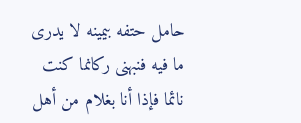حامل حتفه بيمينه لا يدرى ما فيه فنبهنى ركانما كنت نائما فإذا أنا بغلام من أهل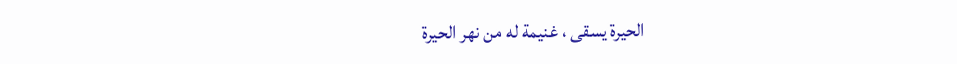الحيرة يسقى ، غنيمة له من نهر الحيرة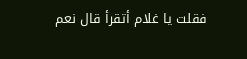فقلت يا غلام أتقرأ قال نعم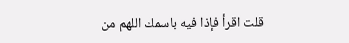قلت اقرأ فإذا فيه باسمك اللهم من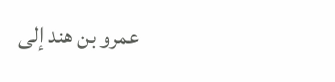عمرو بن هند إلى